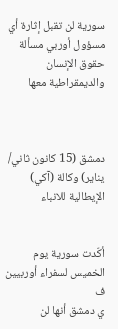سورية لن تقبل إثارة أي مسؤول أوربي مسألة حقوق الإنسان والديمقراطية معها



دمشق (15 كانون ثاني/ يناير) وكالة (آكي) الإيطالية للانباء


أكّدت سورية يوم  الخميس لسفراء أوربيين ف
ي دمشق أنها لن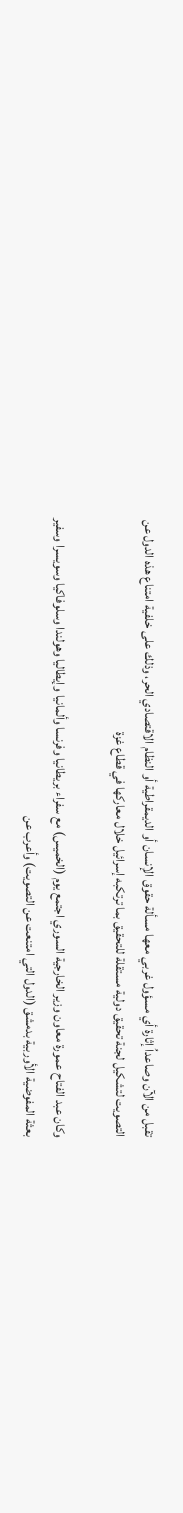تقبل من الآن وصاعداُ إثارة أي مسؤول غربي معها مسألة حقوق الإنسان أو الديمقراطية أو النظام الاقتصادي الحر، وذلك على خلفية امتناع هذه الدول عن التصويت لتشكيل لجنة تحقيق دولية مستقلة للتحقيق بما ترتكبه إسرائيل خلال معاركها في قطاع غزة

وكان عبد الفتاح عمورة معاون وزير الخارجية السوري اجتمع يوم (الخميس) مع سفراء بريطانيا وفرنسا وألمانيا وإيطاليا وهولندا وسلوفاكيا وسويسرا وسفير بعثة المفوضية الأوربية بدمشق (الدول التي امتنعت عن التصويت) وأعرب عن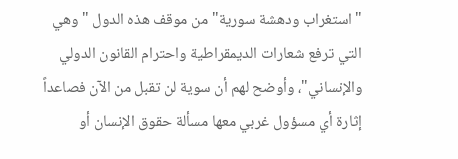"استغراب ودهشة سورية" من موقف هذه الدول "وهي التي ترفع شعارات الديمقراطية واحترام القانون الدولي والإنساني"، وأوضح لهم أن سوية لن تقبل من الآن فصاعداً إثارة أي مسؤول غربي معها مسألة حقوق الإنسان أو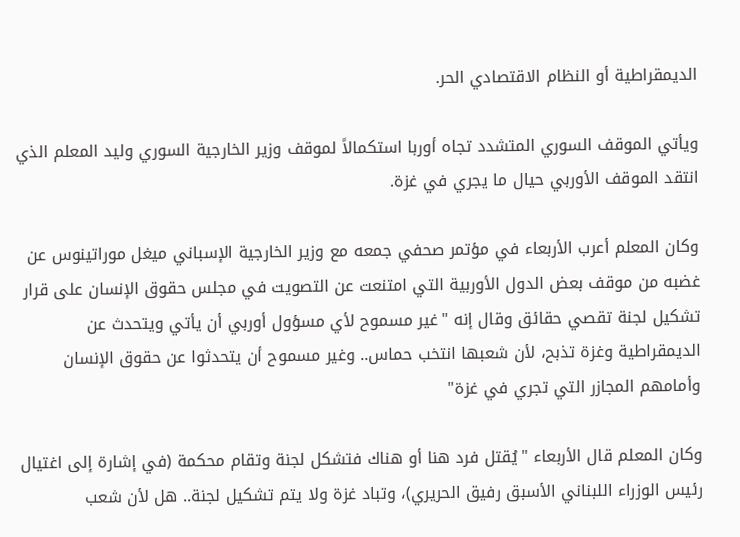الديمقراطية أو النظام الاقتصادي الحر.

ويأتي الموقف السوري المتشدد تجاه أوربا استكمالاً لموقف وزير الخارجية السوري وليد المعلم الذي انتقد الموقف الأوربي حيال ما يجري في غزة.

وكان المعلم أعرب الأربعاء في مؤتمر صحفي جمعه مع وزير الخارجية الإسباني ميغل موراتينوس عن غضبه من موقف بعض الدول الأوربية التي امتنعت عن التصويت في مجلس حقوق الإنسان على قرار تشكيل لجنة تقصي حقائق وقال إنه "غير مسموح لأي مسؤول أوربي أن يأتي ويتحدث عن الديمقراطية وغزة تذبح، لأن شعبها انتخب حماس.. وغير مسموح أن يتحدثوا عن حقوق الإنسان وأمامهم المجازر التي تجري في غزة"

وكان المعلم قال الأربعاء "يُقتل فرد هنا أو هناك فتشكل لجنة وتقام محكمة (في إشارة إلى اغتيال رئيس الوزراء اللبناني الأسبق رفيق الحريري)، وتباد غزة ولا يتم تشكيل لجنة.. هل لأن شعب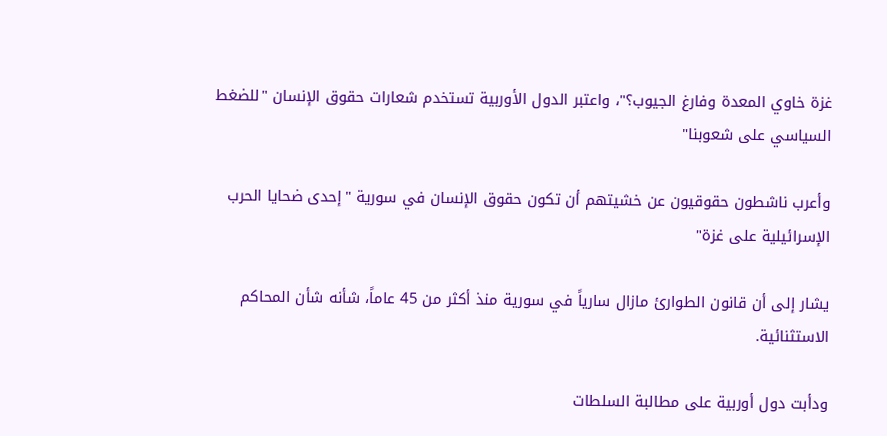غزة خاوي المعدة وفارغ الجيوب؟"، واعتبر الدول الأوربية تستخدم شعارات حقوق الإنسان "للضغط السياسي على شعوبنا"

وأعرب ناشطون حقوقيون عن خشيتهم أن تكون حقوق الإنسان في سورية "إحدى ضحايا الحرب الإسرائيلية على غزة"

يشار إلى أن قانون الطوارئ مازال سارياً في سورية منذ أكثر من 45 عاماً، شأنه شأن المحاكم الاستثنائية.

ودأبت دول أوربية على مطالبة السلطات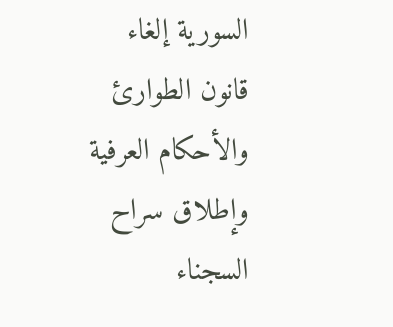السورية إلغاء قانون الطوارئ والأحكام العرفية وإطلاق سراح السجناء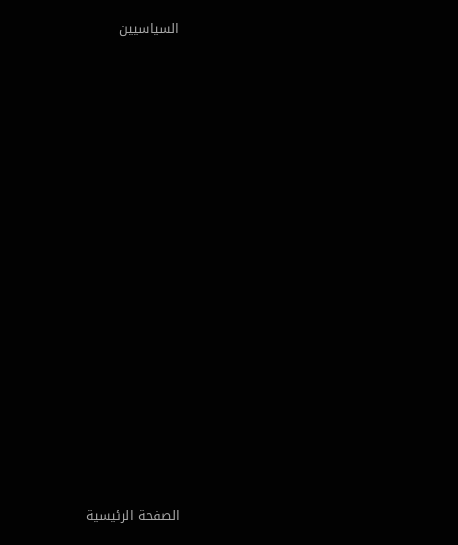السياسيين






















الصفحة الرئيسية